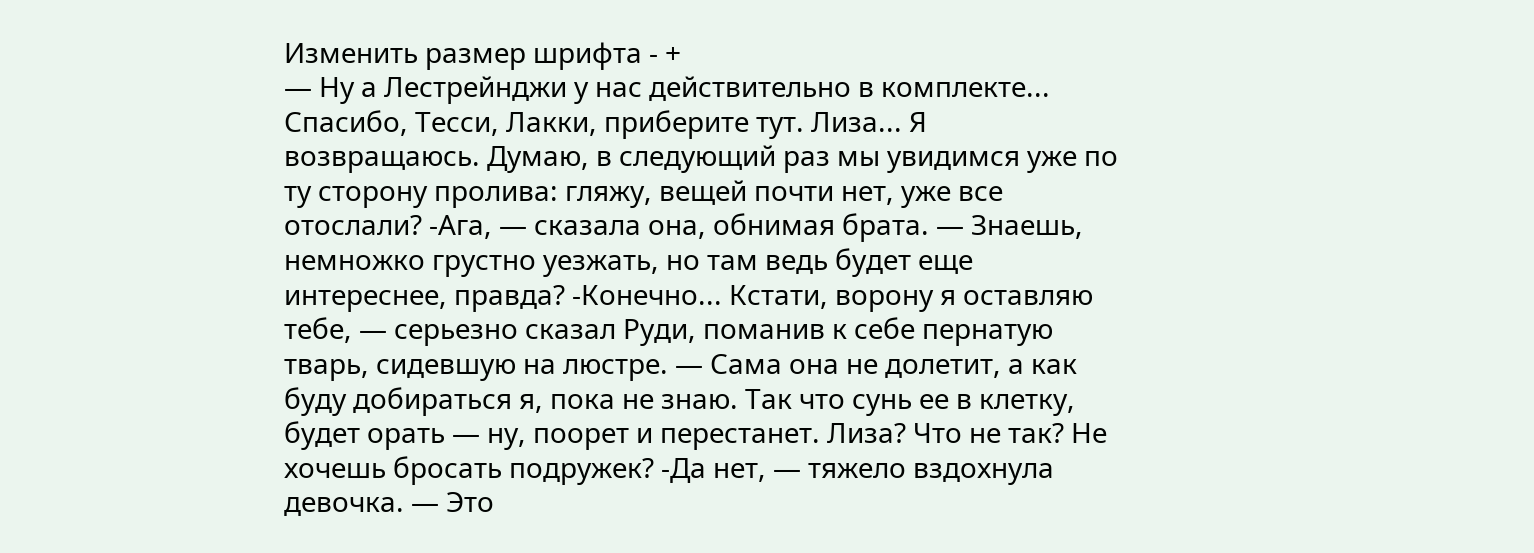Изменить размер шрифта - +
— Ну а Лестрейнджи у нас действительно в комплекте... Спасибо, Тесси, Лакки, приберите тут. Лиза... Я возвращаюсь. Думаю, в следующий раз мы увидимся уже по ту сторону пролива: гляжу, вещей почти нет, уже все отослали? -Ага, — сказала она, обнимая брата. — Знаешь, немножко грустно уезжать, но там ведь будет еще интереснее, правда? -Конечно... Кстати, ворону я оставляю тебе, — серьезно сказал Руди, поманив к себе пернатую тварь, сидевшую на люстре. — Сама она не долетит, а как буду добираться я, пока не знаю. Так что сунь ее в клетку, будет орать — ну, поорет и перестанет. Лиза? Что не так? Не хочешь бросать подружек? -Да нет, — тяжело вздохнула девочка. — Это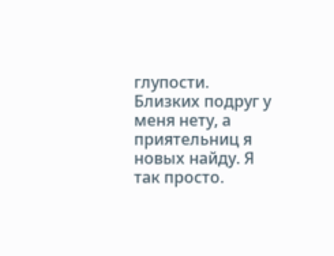глупости. Близких подруг у меня нету, а приятельниц я новых найду. Я так просто.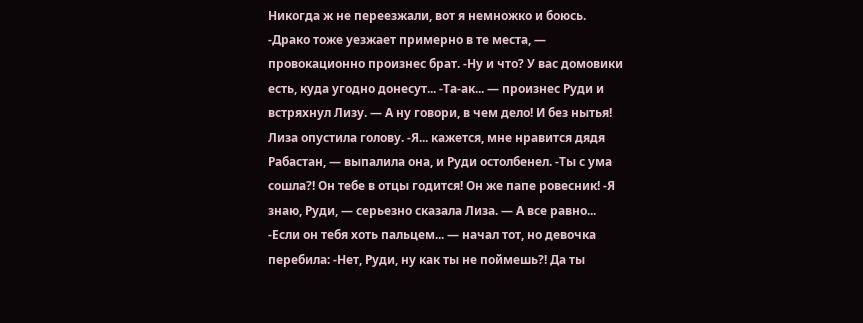Никогда ж не переезжали, вот я немножко и боюсь. -Драко тоже уезжает примерно в те места, — провокационно произнес брат. -Ну и что? У вас домовики есть, куда угодно донесут... -Та-ак... — произнес Руди и встряхнул Лизу. — А ну говори, в чем дело! И без нытья! Лиза опустила голову. -Я... кажется, мне нравится дядя Рабастан, — выпалила она, и Руди остолбенел. -Ты с ума сошла?! Он тебе в отцы годится! Он же папе ровесник! -Я знаю, Руди, — серьезно сказала Лиза. — А все равно... -Если он тебя хоть пальцем... — начал тот, но девочка перебила: -Нет, Руди, ну как ты не поймешь?! Да ты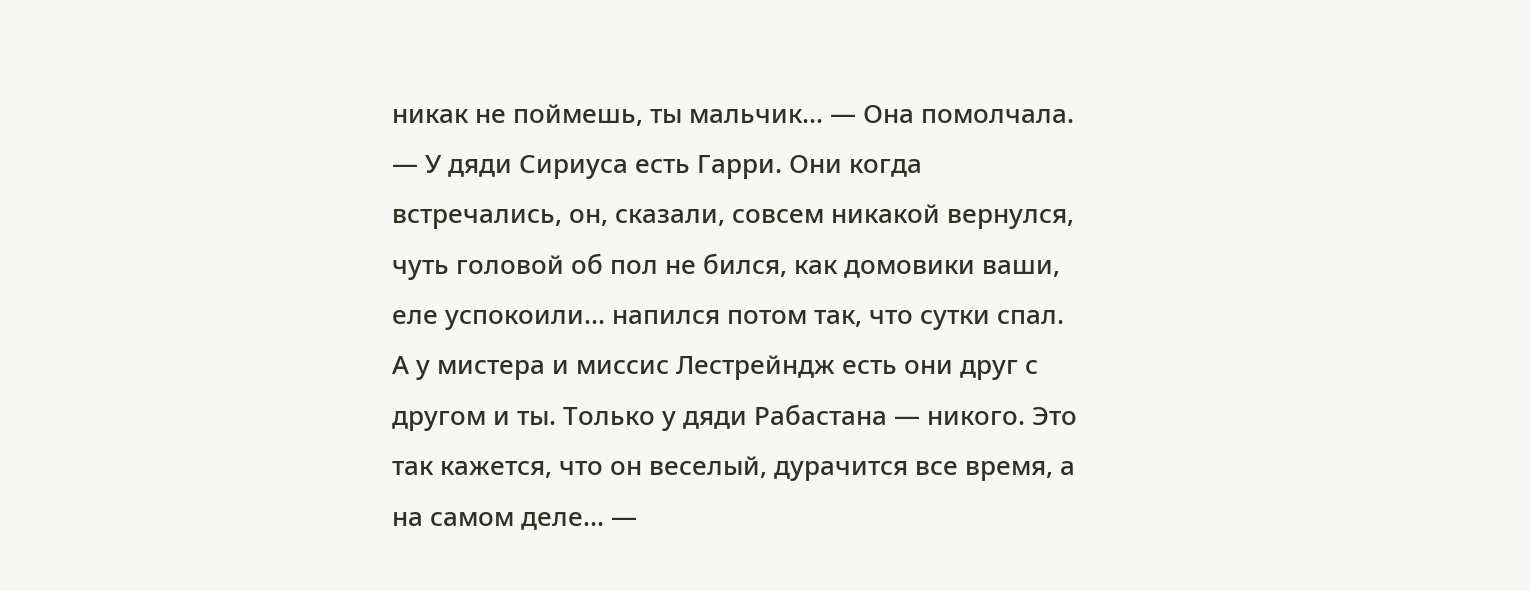никак не поймешь, ты мальчик... — Она помолчала. — У дяди Сириуса есть Гарри. Они когда встречались, он, сказали, совсем никакой вернулся, чуть головой об пол не бился, как домовики ваши, еле успокоили... напился потом так, что сутки спал. А у мистера и миссис Лестрейндж есть они друг с другом и ты. Только у дяди Рабастана — никого. Это так кажется, что он веселый, дурачится все время, а на самом деле... —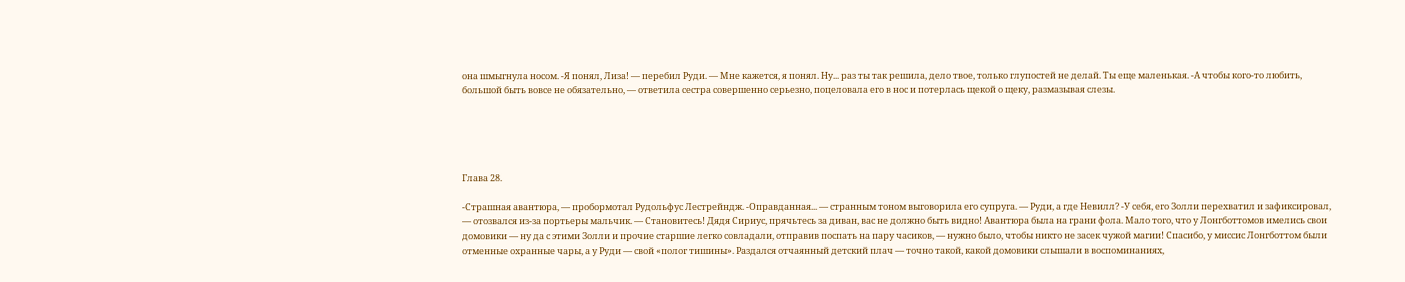она шмыгнула носом. -Я понял, Лиза! — перебил Руди. — Мне кажется, я понял. Ну... раз ты так решила, дело твое, только глупостей не делай. Ты еще маленькая. -А чтобы кого-то любить, большой быть вовсе не обязательно, — ответила сестра совершенно серьезно, поцеловала его в нос и потерлась щекой о щеку, размазывая слезы.





Глава 28.

-Страшная авантюра, — пробормотал Рудольфус Лестрейндж. -Оправданная... — странным тоном выговорила его супруга. — Руди, а где Невилл? -У себя, его Золли перехватил и зафиксировал, — отозвался из-за портьеры мальчик. — Становитесь! Дядя Сириус, прячьтесь за диван, вас не должно быть видно! Авантюра была на грани фола. Мало того, что у Лонгботтомов имелись свои домовики — ну да с этими Золли и прочие старшие легко совладали, отправив поспать на пару часиков, — нужно было, чтобы никто не засек чужой магии! Спасибо, у миссис Лонгботтом были отменные охранные чары, а у Руди — свой «полог тишины». Раздался отчаянный детский плач — точно такой, какой домовики слышали в воспоминаниях,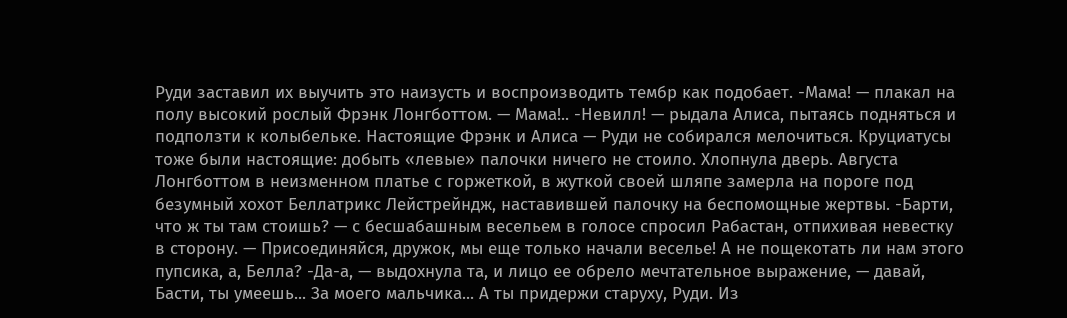Руди заставил их выучить это наизусть и воспроизводить тембр как подобает. -Мама! — плакал на полу высокий рослый Фрэнк Лонгботтом. — Мама!.. -Невилл! — рыдала Алиса, пытаясь подняться и подползти к колыбельке. Настоящие Фрэнк и Алиса — Руди не собирался мелочиться. Круциатусы тоже были настоящие: добыть «левые» палочки ничего не стоило. Хлопнула дверь. Августа Лонгботтом в неизменном платье с горжеткой, в жуткой своей шляпе замерла на пороге под безумный хохот Беллатрикс Лейстрейндж, наставившей палочку на беспомощные жертвы. -Барти, что ж ты там стоишь? — с бесшабашным весельем в голосе спросил Рабастан, отпихивая невестку в сторону. — Присоединяйся, дружок, мы еще только начали веселье! А не пощекотать ли нам этого пупсика, а, Белла? -Да-а, — выдохнула та, и лицо ее обрело мечтательное выражение, — давай, Басти, ты умеешь... За моего мальчика... А ты придержи старуху, Руди. Из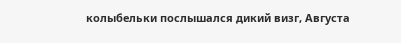колыбельки послышался дикий визг, Августа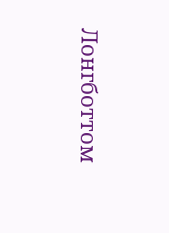Лонгботтом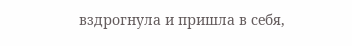вздрогнула и пришла в себя,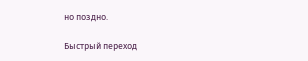но поздно.

Быстрый переход